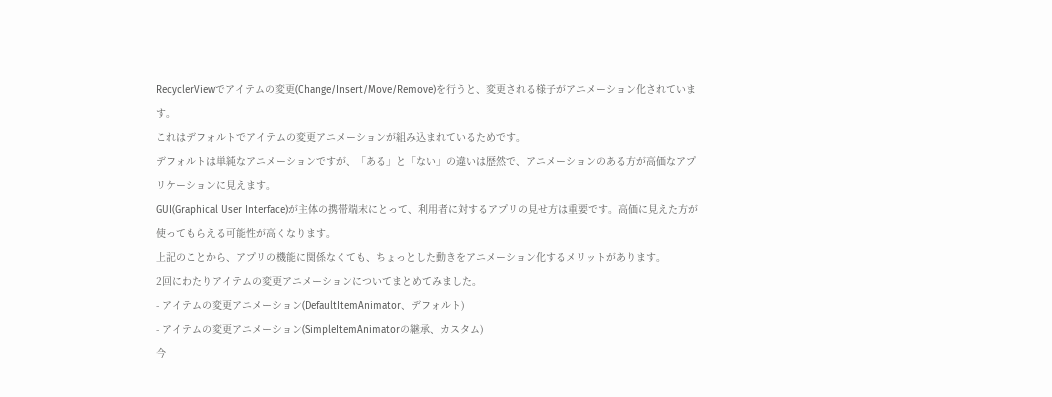RecyclerViewでアイテムの変更(Change/Insert/Move/Remove)を行うと、変更される様子がアニメーション化されています。
これはデフォルトでアイテムの変更アニメーションが組み込まれているためです。
デフォルトは単純なアニメーションですが、「ある」と「ない」の違いは歴然で、アニメーションのある方が高価なアプリケーションに見えます。
GUI(Graphical User Interface)が主体の携帯端末にとって、利用者に対するアプリの見せ方は重要です。高価に見えた方が使ってもらえる可能性が高くなります。
上記のことから、アプリの機能に関係なくても、ちょっとした動きをアニメーション化するメリットがあります。
2回にわたりアイテムの変更アニメーションについてまとめてみました。
- アイテムの変更アニメーション(DefaultItemAnimator、デフォルト)
- アイテムの変更アニメーション(SimpleItemAnimatorの継承、カスタム)
今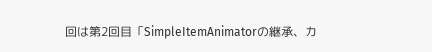回は第2回目「SimpleItemAnimatorの継承、カ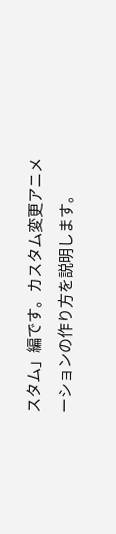スタム」編です。カスタム変更アニメーションの作り方を説明します。